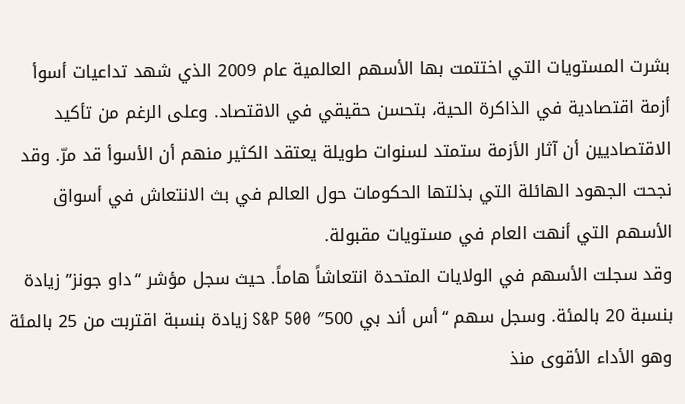بشرت المستويات التي اختتمت بها الأسهم العالمية عام 2009 الذي شهد تداعيات أسوأ أزمة اقتصادية في الذاكرة الحية، بتحسن حقيقي في الاقتصاد. وعلى الرغم من تأكيد الاقتصاديين أن آثار الأزمة ستمتد لسنوات طويلة يعتقد الكثير منهم أن الأسوأ قد مرّ. وقد نجحت الجهود الهائلة التي بذلتها الحكومات حول العالم في بث الانتعاش في أسواق الأسهم التي أنهت العام في مستويات مقبولة.
وقد سجلت الأسهم في الولايات المتحدة انتعاشاً هاماً. حيث سجل مؤشر “داو جونز” زيادة بنسبة 20 بالمئة. وسجل سهم “أس أند بي 500″ S&P 500 زيادة بنسبة اقتربت من 25 بالمئة وهو الأداء الأقوى منذ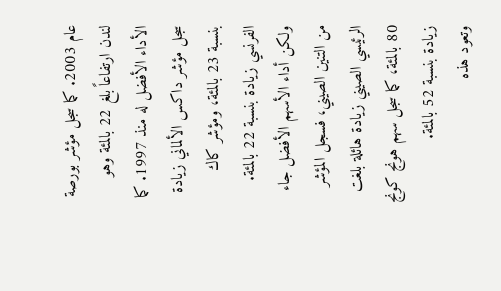عام 2003. كما سجل مؤشر بورصة لندن ارتفاعاً بلغ 22 بالمئة وهو الأداء الأفضل له منذ 1997. كما سجل مؤشر داكس الألماني زيادة بنسبة 23 بالمئة، ومؤشر كاك الفرنسي زيادة بنسبة 22 بالمئة.
ولكن أداء الأسهم الأفضل جاء من التنين الصيني، فسجل المؤشر الرئيسي الصيني زيادة هائلة بلغت 80 بالمئة، كما سجل سهم هونج كونج زيادة بنسبة 52 بالمئة.
وتعود هذه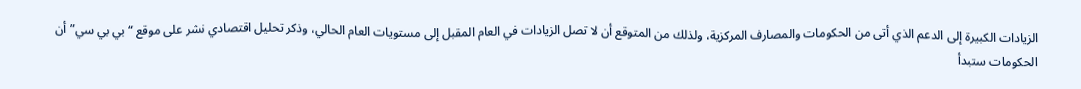الزيادات الكبيرة إلى الدعم الذي أتى من الحكومات والمصارف المركزية، ولذلك من المتوقع أن لا تصل الزيادات في العام المقبل إلى مستويات العام الحالي، وذكر تحليل اقتصادي نشر على موقع “بي بي سي” أن الحكومات ستبدأ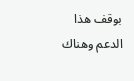بوقف هذا الدعم وهناك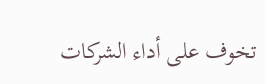تخوف على أداء الشركات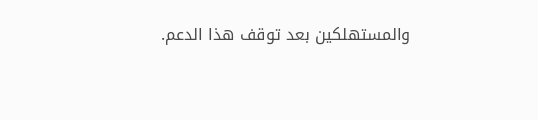والمستهلكين بعد توقف هذا الدعم.